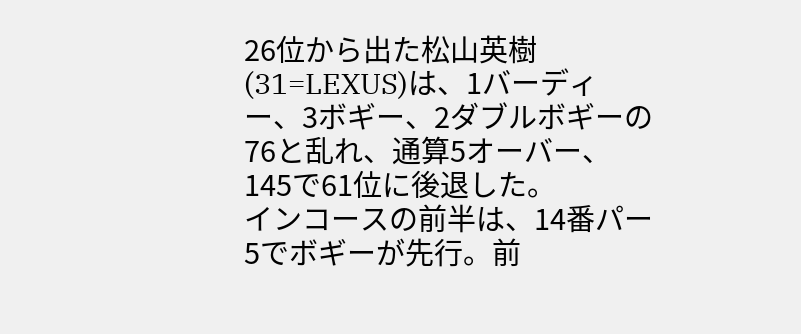26位から出た松山英樹(31=LEXUS)は、1バーディー、3ボギー、2ダブルボギーの76と乱れ、通算5オーバー、145で61位に後退した。
インコースの前半は、14番パー5でボギーが先行。前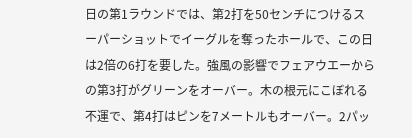日の第1ラウンドでは、第2打を50センチにつけるスーパーショットでイーグルを奪ったホールで、この日は2倍の6打を要した。強風の影響でフェアウエーからの第3打がグリーンをオーバー。木の根元にこぼれる不運で、第4打はピンを7メートルもオーバー。2パッ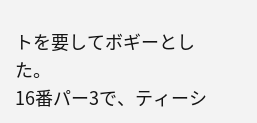トを要してボギーとした。
16番パー3で、ティーシ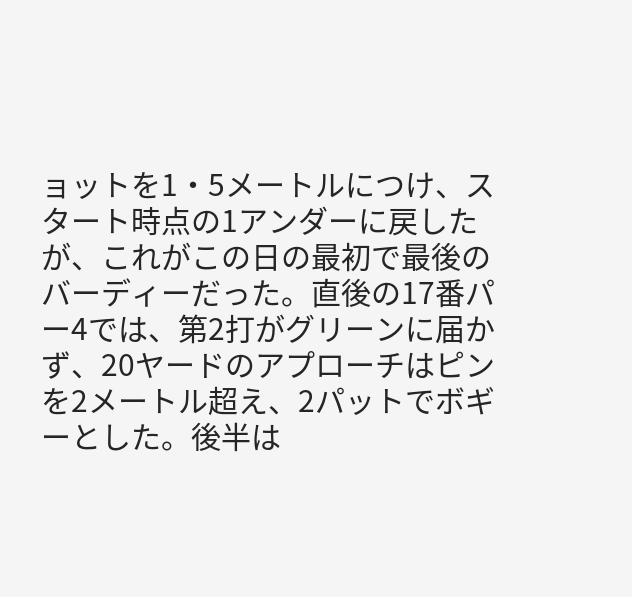ョットを1・5メートルにつけ、スタート時点の1アンダーに戻したが、これがこの日の最初で最後のバーディーだった。直後の17番パー4では、第2打がグリーンに届かず、20ヤードのアプローチはピンを2メートル超え、2パットでボギーとした。後半は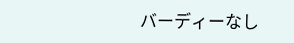バーディーなし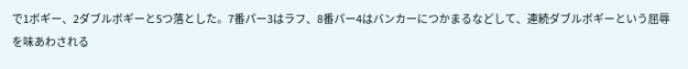で1ボギー、2ダブルボギーと5つ落とした。7番パー3はラフ、8番パー4はバンカーにつかまるなどして、連続ダブルボギーという屈辱を味あわされる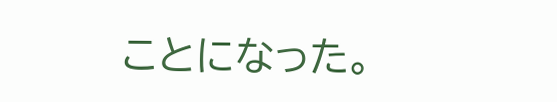ことになった。